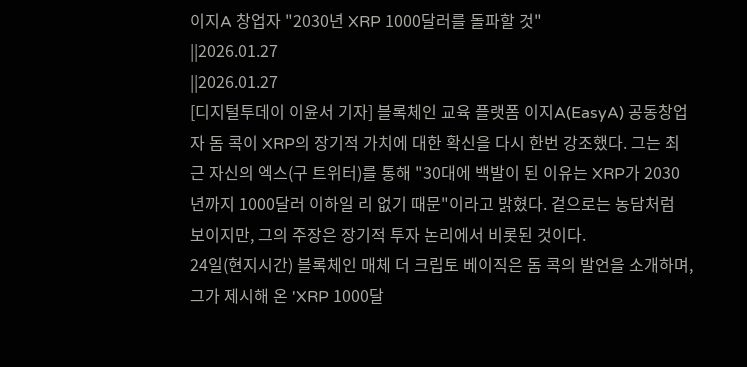이지A 창업자 "2030년 XRP 1000달러를 돌파할 것"
||2026.01.27
||2026.01.27
[디지털투데이 이윤서 기자] 블록체인 교육 플랫폼 이지A(EasyA) 공동창업자 돔 콕이 XRP의 장기적 가치에 대한 확신을 다시 한번 강조했다. 그는 최근 자신의 엑스(구 트위터)를 통해 "30대에 백발이 된 이유는 XRP가 2030년까지 1000달러 이하일 리 없기 때문"이라고 밝혔다. 겉으로는 농담처럼 보이지만, 그의 주장은 장기적 투자 논리에서 비롯된 것이다.
24일(현지시간) 블록체인 매체 더 크립토 베이직은 돔 콕의 발언을 소개하며, 그가 제시해 온 'XRP 1000달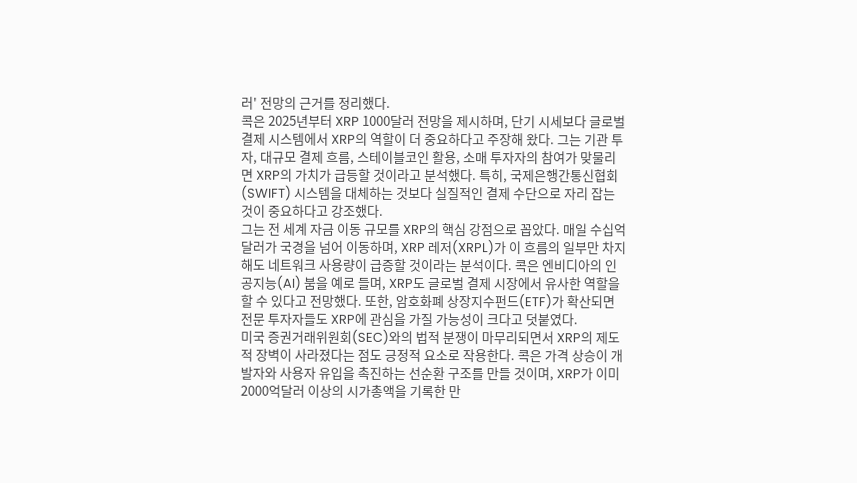러' 전망의 근거를 정리했다.
콕은 2025년부터 XRP 1000달러 전망을 제시하며, 단기 시세보다 글로벌 결제 시스템에서 XRP의 역할이 더 중요하다고 주장해 왔다. 그는 기관 투자, 대규모 결제 흐름, 스테이블코인 활용, 소매 투자자의 참여가 맞물리면 XRP의 가치가 급등할 것이라고 분석했다. 특히, 국제은행간통신협회(SWIFT) 시스템을 대체하는 것보다 실질적인 결제 수단으로 자리 잡는 것이 중요하다고 강조했다.
그는 전 세계 자금 이동 규모를 XRP의 핵심 강점으로 꼽았다. 매일 수십억달러가 국경을 넘어 이동하며, XRP 레저(XRPL)가 이 흐름의 일부만 차지해도 네트워크 사용량이 급증할 것이라는 분석이다. 콕은 엔비디아의 인공지능(AI) 붐을 예로 들며, XRP도 글로벌 결제 시장에서 유사한 역할을 할 수 있다고 전망했다. 또한, 암호화폐 상장지수펀드(ETF)가 확산되면 전문 투자자들도 XRP에 관심을 가질 가능성이 크다고 덧붙였다.
미국 증권거래위원회(SEC)와의 법적 분쟁이 마무리되면서 XRP의 제도적 장벽이 사라졌다는 점도 긍정적 요소로 작용한다. 콕은 가격 상승이 개발자와 사용자 유입을 촉진하는 선순환 구조를 만들 것이며, XRP가 이미 2000억달러 이상의 시가총액을 기록한 만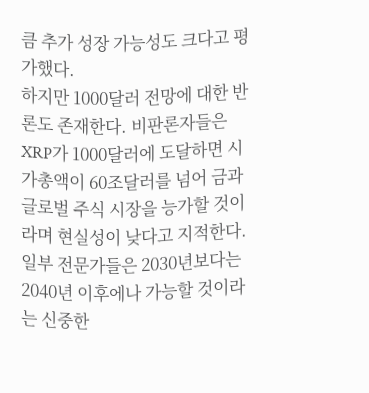큼 추가 성장 가능성도 크다고 평가했다.
하지만 1000달러 전망에 대한 반론도 존재한다. 비판론자들은 XRP가 1000달러에 도달하면 시가총액이 60조달러를 넘어 금과 글로벌 주식 시장을 능가할 것이라며 현실성이 낮다고 지적한다. 일부 전문가들은 2030년보다는 2040년 이후에나 가능할 것이라는 신중한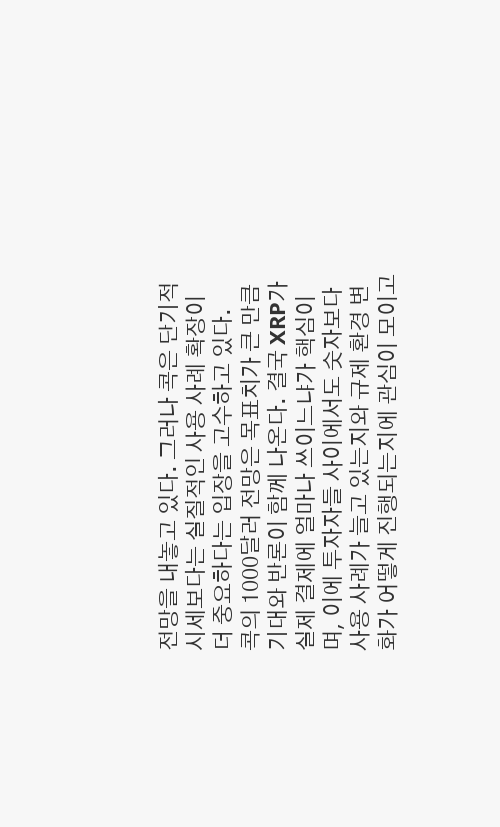전망을 내놓고 있다. 그러나 콕은 단기적 시세보다는 실질적인 사용 사례 확장이 더 중요하다는 입장을 고수하고 있다.
콕의 1000달러 전망은 목표치가 큰 만큼 기대와 반론이 함께 나온다. 결국 XRP가 실제 결제에 얼마나 쓰이느냐가 핵심이며, 이에 투자자들 사이에서도 숫자보다 사용 사례가 늘고 있는지와 규제 환경 변화가 어떻게 진행되는지에 관심이 모이고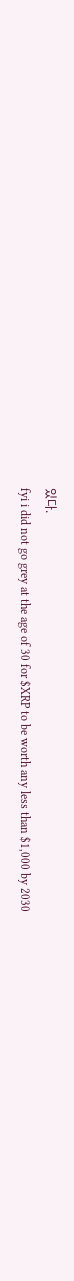있다.
fyi i did not go grey at the age of 30 for $XRP to be worth any less than $1,000 by 2030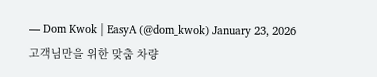— Dom Kwok | EasyA (@dom_kwok) January 23, 2026
고객님만을 위한 맞춤 차량